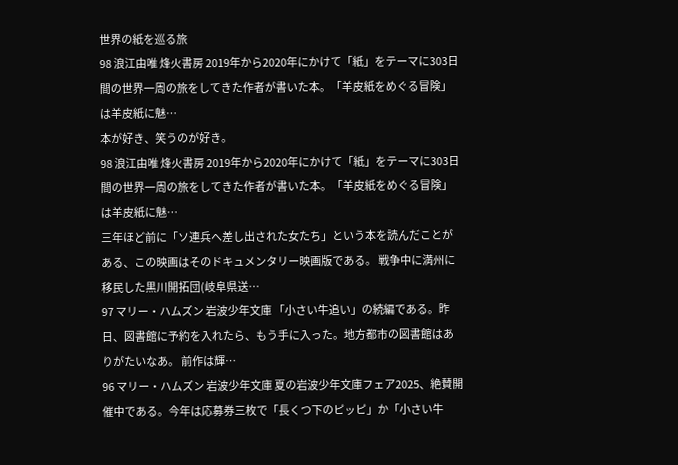世界の紙を巡る旅
98 浪江由唯 烽火書房 2019年から2020年にかけて「紙」をテーマに303日間の世界一周の旅をしてきた作者が書いた本。「羊皮紙をめぐる冒険」は羊皮紙に魅…
本が好き、笑うのが好き。
98 浪江由唯 烽火書房 2019年から2020年にかけて「紙」をテーマに303日間の世界一周の旅をしてきた作者が書いた本。「羊皮紙をめぐる冒険」は羊皮紙に魅…
三年ほど前に「ソ連兵へ差し出された女たち」という本を読んだことがある、この映画はそのドキュメンタリー映画版である。 戦争中に満州に移民した黒川開拓団(岐阜県送…
97 マリー・ハムズン 岩波少年文庫 「小さい牛追い」の続編である。昨日、図書館に予約を入れたら、もう手に入った。地方都市の図書館はありがたいなあ。 前作は輝…
96 マリー・ハムズン 岩波少年文庫 夏の岩波少年文庫フェア2025、絶賛開催中である。今年は応募券三枚で「長くつ下のピッピ」か「小さい牛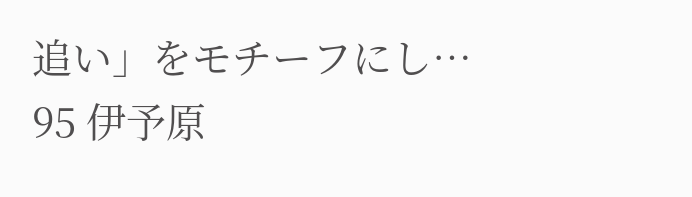追い」をモチーフにし…
95 伊予原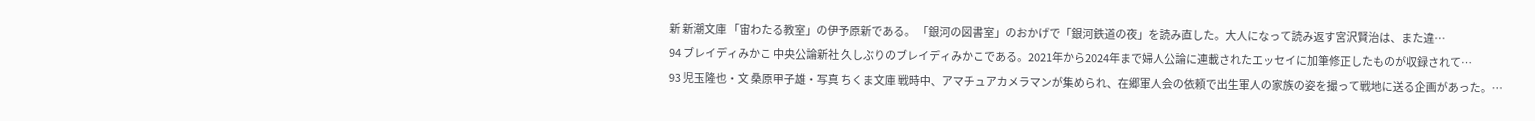新 新潮文庫 「宙わたる教室」の伊予原新である。 「銀河の図書室」のおかげで「銀河鉄道の夜」を読み直した。大人になって読み返す宮沢賢治は、また違…
94 ブレイディみかこ 中央公論新社 久しぶりのブレイディみかこである。2021年から2024年まで婦人公論に連載されたエッセイに加筆修正したものが収録されて…
93 児玉隆也・文 桑原甲子雄・写真 ちくま文庫 戦時中、アマチュアカメラマンが集められ、在郷軍人会の依頼で出生軍人の家族の姿を撮って戦地に送る企画があった。…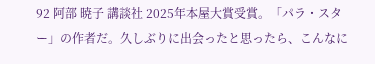92 阿部 暁子 講談社 2025年本屋大賞受賞。「パラ・スター」の作者だ。久しぶりに出会ったと思ったら、こんなに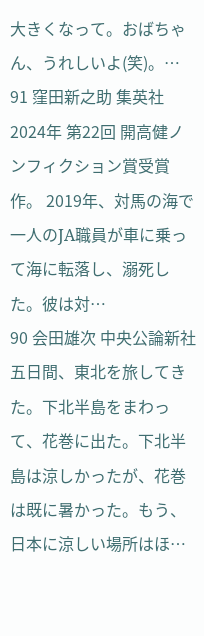大きくなって。おばちゃん、うれしいよ(笑)。…
91 窪田新之助 集英社 2024年 第22回 開高健ノンフィクション賞受賞作。 2019年、対馬の海で一人のJA職員が車に乗って海に転落し、溺死した。彼は対…
90 会田雄次 中央公論新社 五日間、東北を旅してきた。下北半島をまわって、花巻に出た。下北半島は涼しかったが、花巻は既に暑かった。もう、日本に涼しい場所はほ…